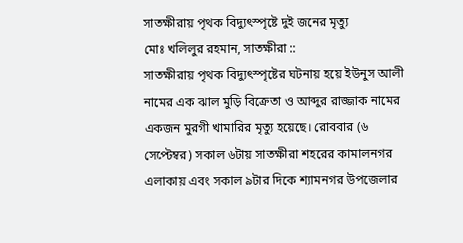সাতক্ষীরায় পৃথক বিদ্যুৎস্পৃষ্টে দুই জনের মৃত্যু
মোঃ খলিলুর রহমান, সাতক্ষীরা ::
সাতক্ষীরায় পৃথক বিদ্যুৎস্পৃষ্টের ঘটনায় হয়ে ইউনুস আলী নামের এক ঝাল মুড়ি বিক্রেতা ও আব্দুর রাজ্জাক নামের একজন মুরগী খামারির মৃত্যু হয়েছে। রোববার (৬ সেপ্টেম্বর) সকাল ৬টায় সাতক্ষীরা শহরের কামালনগর এলাকায় এবং সকাল ৯টার দিকে শ্যামনগর উপজেলার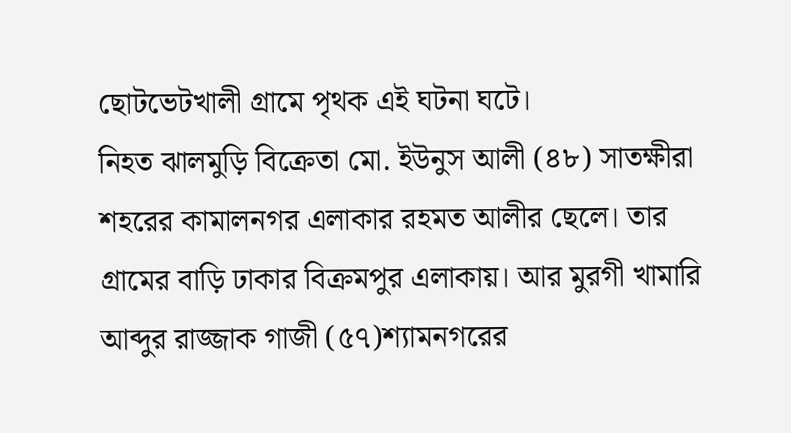ছোটভেটখালী গ্রামে পৃথক এই ঘটনা ঘটে।
নিহত ঝালমুড়ি বিক্রেতা মো. ইউনুস আলী (৪৮) সাতক্ষীরা শহরের কামালনগর এলাকার রহমত আলীর ছেলে। তার গ্রামের বাড়ি ঢাকার বিক্রমপুর এলাকায়। আর মুরগী খামারি আব্দুর রাজ্জাক গাজী (৫৭)শ্যামনগরের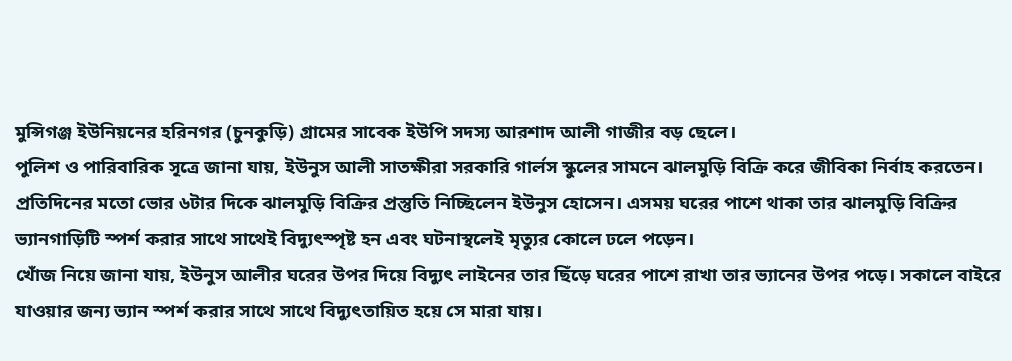মুন্সিগঞ্জ ইউনিয়নের হরিনগর (চুনকুড়ি) গ্রামের সাবেক ইউপি সদস্য আরশাদ আলী গাজীর বড় ছেলে।
পুলিশ ও পারিবারিক সূত্রে জানা যায়, ইউনুস আলী সাতক্ষীরা সরকারি গার্লস স্কুলের সামনে ঝালমুড়ি বিক্রি করে জীবিকা নির্বাহ করতেন। প্রতিদিনের মতো ভোর ৬টার দিকে ঝালমুড়ি বিক্রির প্রস্তুতি নিচ্ছিলেন ইউনুস হোসেন। এসময় ঘরের পাশে থাকা তার ঝালমুড়ি বিক্রির ভ্যানগাড়িটি স্পর্শ করার সাথে সাথেই বিদ্যুৎস্পৃষ্ট হন এবং ঘটনাস্থলেই মৃত্যুর কোলে ঢলে পড়েন।
খোঁজ নিয়ে জানা যায়, ইউনুস আলীর ঘরের উপর দিয়ে বিদ্যুৎ লাইনের তার ছিঁড়ে ঘরের পাশে রাখা তার ভ্যানের উপর পড়ে। সকালে বাইরে যাওয়ার জন্য ভ্যান স্পর্শ করার সাথে সাথে বিদ্যুৎতায়িত হয়ে সে মারা যায়।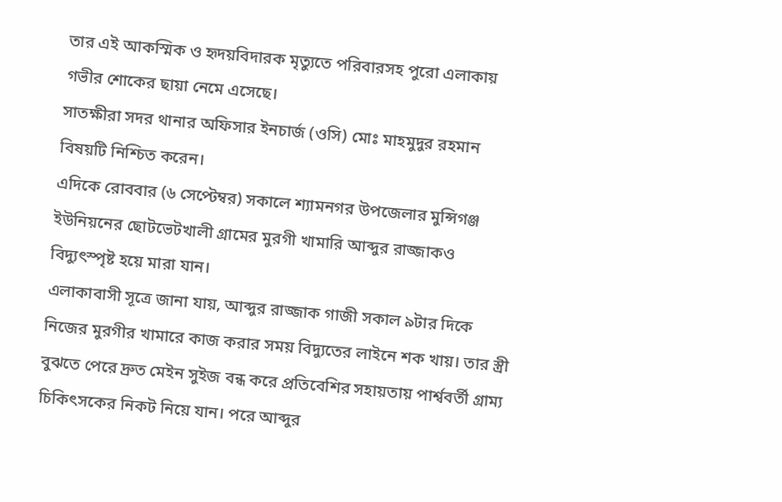তার এই আকস্মিক ও হৃদয়বিদারক মৃত্যুতে পরিবারসহ পুরো এলাকায় গভীর শোকের ছায়া নেমে এসেছে।
সাতক্ষীরা সদর থানার অফিসার ইনচার্জ (ওসি) মোঃ মাহমুদুর রহমান বিষয়টি নিশ্চিত করেন।
এদিকে রোববার (৬ সেপ্টেম্বর) সকালে শ্যামনগর উপজেলার মুন্সিগঞ্জ ইউনিয়নের ছোটভেটখালী গ্রামের মুরগী খামারি আব্দুর রাজ্জাকও বিদ্যুৎস্পৃষ্ট হয়ে মারা যান।
এলাকাবাসী সূত্রে জানা যায়, আব্দুর রাজ্জাক গাজী সকাল ৯টার দিকে নিজের মুরগীর খামারে কাজ করার সময় বিদ্যুতের লাইনে শক খায়। তার স্ত্রী বুঝতে পেরে দ্রুত মেইন সুইজ বন্ধ করে প্রতিবেশির সহায়তায় পার্শ্ববর্তী গ্রাম্য চিকিৎসকের নিকট নিয়ে যান। পরে আব্দুর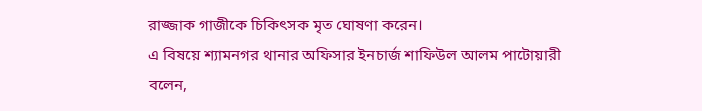রাজ্জাক গাজীকে চিকিৎসক মৃত ঘোষণা করেন।
এ বিষয়ে শ্যামনগর থানার অফিসার ইনচার্জ শাফিউল আলম পাটোয়ারী বলেন,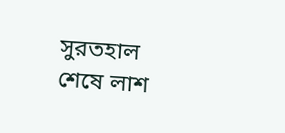সুরতহাল শেষে লাশ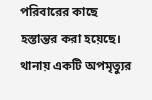পরিবারের কাছে হস্তান্তর করা হয়েছে। থানায় একটি অপমৃত্যুর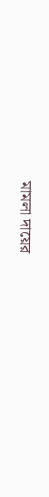মামলা দায়ের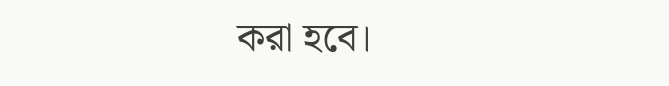করা হবে।